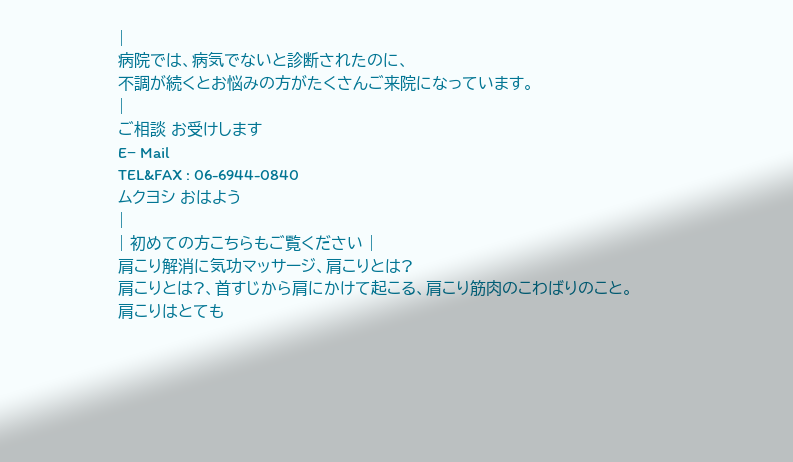|
病院では、病気でないと診断されたのに、
不調が続くとお悩みの方がたくさんご来院になっています。
|
ご相談 お受けします
E− Mail
TEL&FAX : 06-6944-0840
ムクヨシ おはよう
|
| 初めての方こちらもご覧ください |
肩こり解消に気功マッサージ、肩こりとは?
肩こりとは?、首すじから肩にかけて起こる、肩こり筋肉のこわばりのこと。
肩こりはとても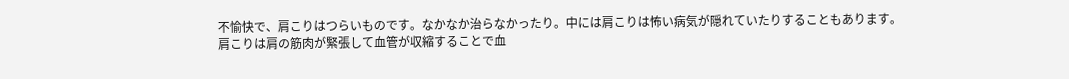不愉快で、肩こりはつらいものです。なかなか治らなかったり。中には肩こりは怖い病気が隠れていたりすることもあります。
肩こりは肩の筋肉が緊張して血管が収縮することで血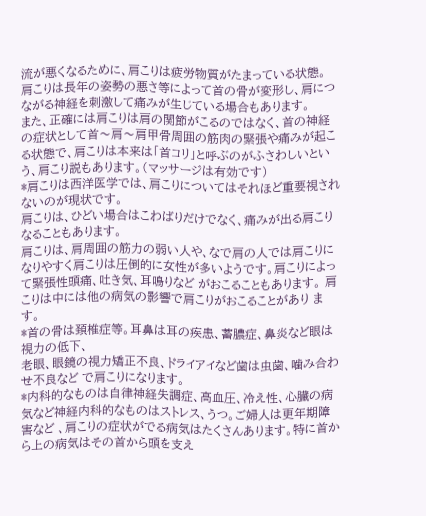流が悪くなるために、肩こりは疲労物質がたまっている状態。
肩こりは長年の姿勢の悪さ等によって首の骨が変形し、肩につながる神経を刺激して痛みが生じている場合もあります。
また、正確には肩こりは肩の関節がこるのではなく、首の神経の症状として首〜肩〜肩甲骨周囲の筋肉の緊張や痛みが起こる状態で、肩こりは本来は「首コリ」と呼ぶのがふさわしいという、肩こり説もあります。(マッサージは有効です)
*肩こりは西洋医学では、肩こりについてはそれほど重要視されないのが現状です。
肩こりは、ひどい場合はこわばりだけでなく、痛みが出る肩こりなることもあります。
肩こりは、肩周囲の筋力の弱い人や、なで肩の人では肩こりになりやすく肩こりは圧倒的に女性が多いようです。肩こりによって緊張性頭痛、吐き気、耳鳴りなど がおこることもあります。 肩こりは中には他の病気の影響で肩こりがおこることがあり ます。
*首の骨は頚椎症等。耳鼻は耳の疾患、蓄膿症、鼻炎など眼は視力の低下、
老眼、眼鏡の視力矯正不良、ドライアイなど歯は虫歯、噛み合わせ不良など で肩こりになります。
*内科的なものは自律神経失調症、高血圧、冷え性、心臓の病気など神経内科的なものはストレス、うつ。ご婦人は更年期障害など 、肩こりの症状がでる病気はたくさんあります。特に首から上の病気はその首から頭を支え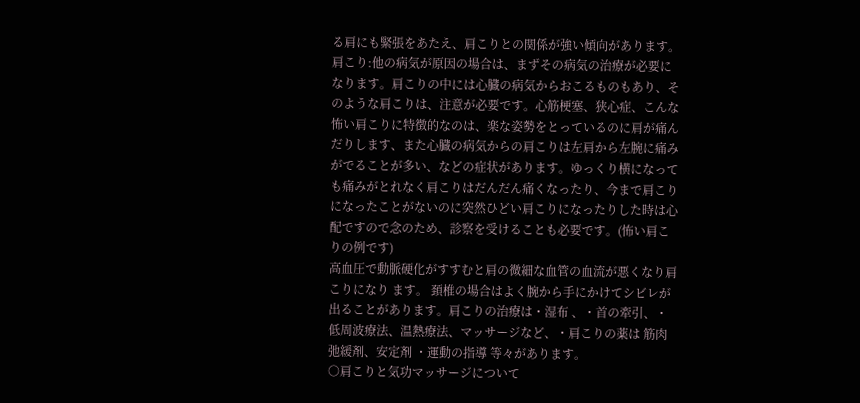る肩にも緊張をあたえ、肩こりとの関係が強い傾向があります。
肩こり:他の病気が原因の場合は、まずその病気の治療が必要になります。肩こりの中には心臓の病気からおこるものもあり、そのような肩こりは、注意が必要です。心筋梗塞、狭心症、こんな怖い肩こりに特徴的なのは、楽な姿勢をとっているのに肩が痛んだりします、また心臓の病気からの肩こりは左肩から左腕に痛みがでることが多い、などの症状があります。ゆっくり横になっても痛みがとれなく肩こりはだんだん痛くなったり、今まで肩こりになったことがないのに突然ひどい肩こりになったりした時は心配ですので念のため、診察を受けることも必要です。(怖い肩こりの例です)
高血圧で動脈硬化がすすむと肩の微細な血管の血流が悪くなり肩こりになり ます。 頚椎の場合はよく腕から手にかけてシビレが出ることがあります。肩こりの治療は・湿布 、・首の牽引、・低周波療法、温熱療法、マッサージなど、・肩こりの薬は 筋肉弛緩剤、安定剤 ・運動の指導 等々があります。
○肩こりと気功マッサージについて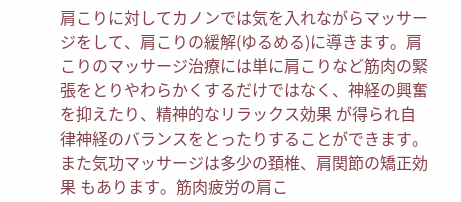肩こりに対してカノンでは気を入れながらマッサージをして、肩こりの緩解(ゆるめる)に導きます。肩こりのマッサージ治療には単に肩こりなど筋肉の緊張をとりやわらかくするだけではなく、神経の興奮を抑えたり、精神的なリラックス効果 が得られ自律神経のバランスをとったりすることができます。また気功マッサージは多少の頚椎、肩関節の矯正効果 もあります。筋肉疲労の肩こ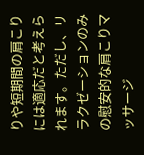りや短期間の肩こりには適応だと考えられます。ただし、リラクゼーションのみの慰安的な肩こりマッサージ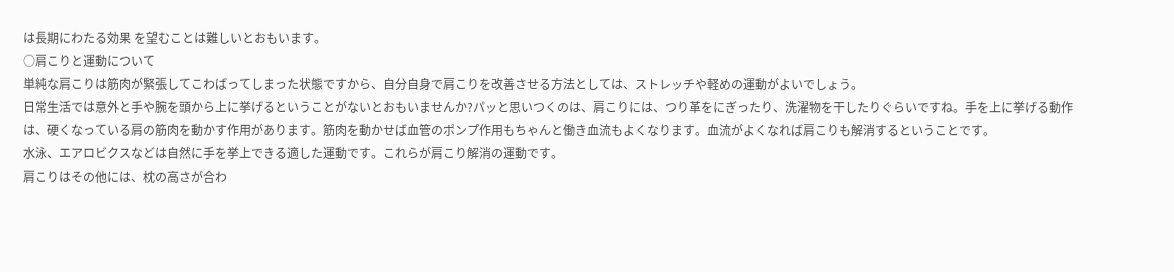は長期にわたる効果 を望むことは難しいとおもいます。
○肩こりと運動について
単純な肩こりは筋肉が緊張してこわばってしまった状態ですから、自分自身で肩こりを改善させる方法としては、ストレッチや軽めの運動がよいでしょう。
日常生活では意外と手や腕を頭から上に挙げるということがないとおもいませんか?パッと思いつくのは、肩こりには、つり革をにぎったり、洗濯物を干したりぐらいですね。手を上に挙げる動作は、硬くなっている肩の筋肉を動かす作用があります。筋肉を動かせば血管のポンプ作用もちゃんと働き血流もよくなります。血流がよくなれば肩こりも解消するということです。
水泳、エアロビクスなどは自然に手を挙上できる適した運動です。これらが肩こり解消の運動です。
肩こりはその他には、枕の高さが合わ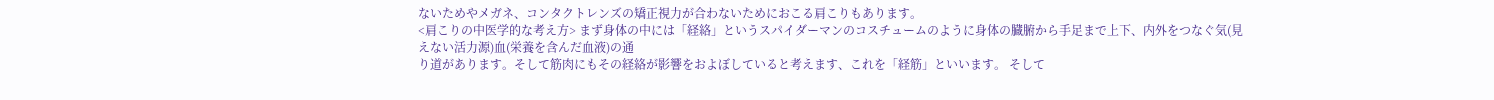ないためやメガネ、コンタクトレンズの矯正視力が合わないためにおこる肩こりもあります。
<肩こりの中医学的な考え方> まず身体の中には「経絡」というスパイダーマンのコスチュームのように身体の臓腑から手足まで上下、内外をつなぐ気(見えない活力源)血(栄養を含んだ血液)の通
り道があります。そして筋肉にもその経絡が影響をおよぼしていると考えます、これを「経筋」といいます。 そして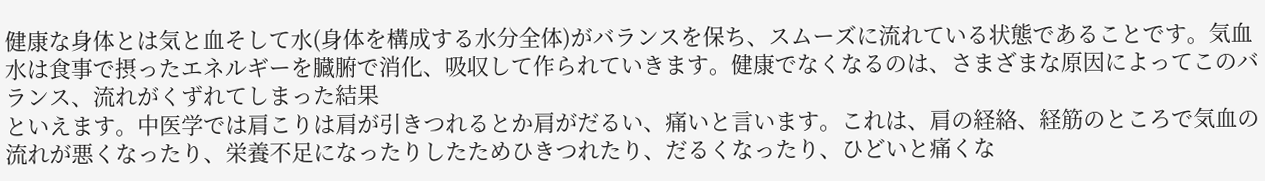健康な身体とは気と血そして水(身体を構成する水分全体)がバランスを保ち、スムーズに流れている状態であることです。気血水は食事で摂ったエネルギーを臓腑で消化、吸収して作られていきます。健康でなくなるのは、さまざまな原因によってこのバランス、流れがくずれてしまった結果
といえます。中医学では肩こりは肩が引きつれるとか肩がだるい、痛いと言います。これは、肩の経絡、経筋のところで気血の流れが悪くなったり、栄養不足になったりしたためひきつれたり、だるくなったり、ひどいと痛くな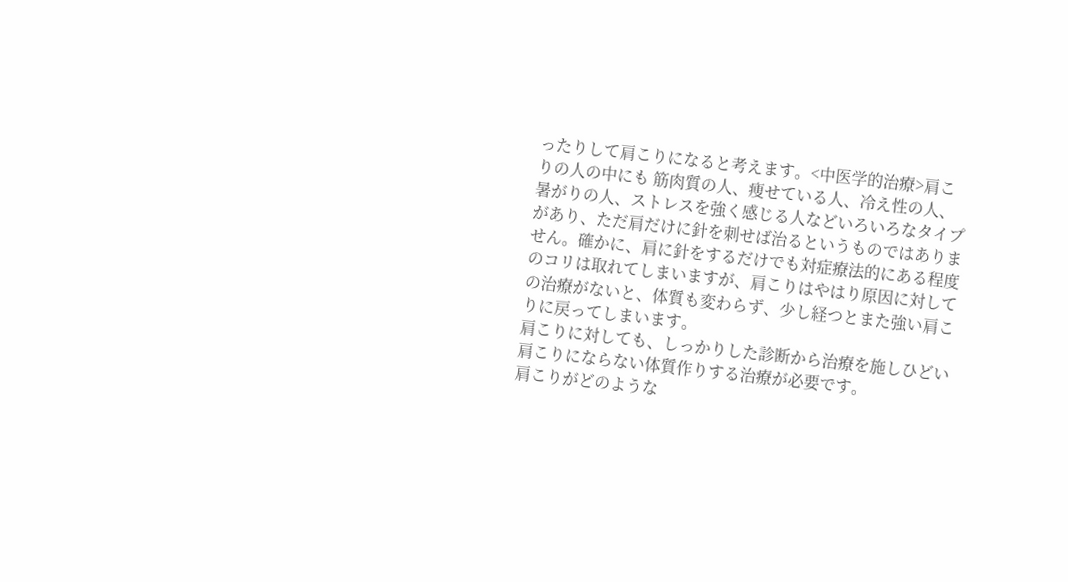ったりして肩こりになると考えます。<中医学的治療>肩こりの人の中にも 筋肉質の人、痩せている人、冷え性の人、暑がりの人、ストレスを強く感じる人などいろいろなタイプがあり、ただ肩だけに針を刺せば治るというものではありません。確かに、肩に針をするだけでも対症療法的にある程度のコリは取れてしまいますが、肩こりはやはり原因に対しての治療がないと、体質も変わらず、少し経つとまた強い肩こりに戻ってしまいます。
肩こりに対しても、しっかりした診断から治療を施しひどい肩こりにならない体質作りする治療が必要です。
肩こりがどのような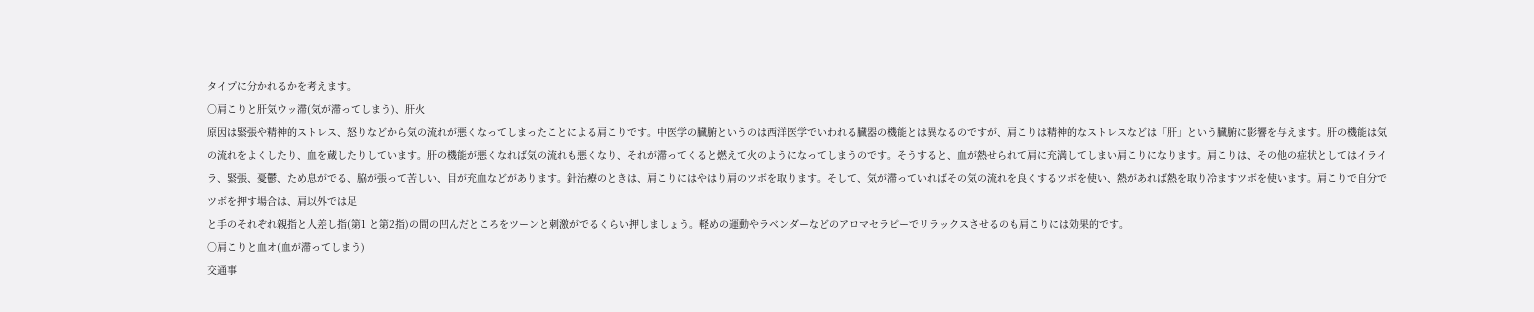タイプに分かれるかを考えます。
○肩こりと肝気ウッ滞(気が滞ってしまう)、肝火
原因は緊張や精神的ストレス、怒りなどから気の流れが悪くなってしまったことによる肩こりです。中医学の臓腑というのは西洋医学でいわれる臓器の機能とは異なるのですが、肩こりは精神的なストレスなどは「肝」という臓腑に影響を与えます。肝の機能は気の流れをよくしたり、血を蔵したりしています。肝の機能が悪くなれば気の流れも悪くなり、それが滞ってくると燃えて火のようになってしまうのです。そうすると、血が熱せられて肩に充満してしまい肩こりになります。肩こりは、その他の症状としてはイライラ、緊張、憂鬱、ため息がでる、脇が張って苦しい、目が充血などがあります。針治療のときは、肩こりにはやはり肩のツボを取ります。そして、気が滞っていればその気の流れを良くするツボを使い、熱があれば熱を取り冷ますツボを使います。肩こりで自分でツボを押す場合は、肩以外では足
と手のそれぞれ親指と人差し指(第1 と第2指)の間の凹んだところをツーンと刺激がでるくらい押しましょう。軽めの運動やラベンダーなどのアロマセラピーでリラックスさせるのも肩こりには効果的です。
○肩こりと血オ(血が滞ってしまう)
交通事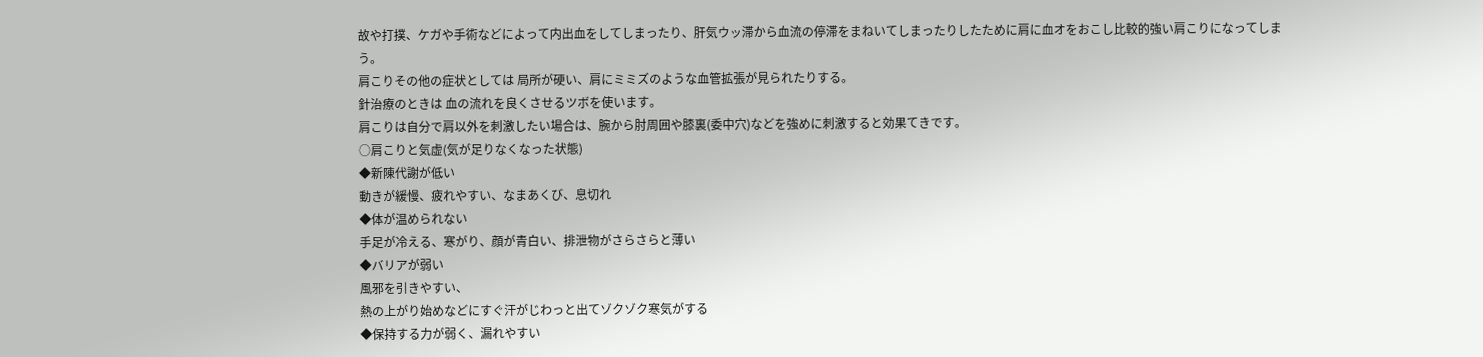故や打撲、ケガや手術などによって内出血をしてしまったり、肝気ウッ滞から血流の停滞をまねいてしまったりしたために肩に血オをおこし比較的強い肩こりになってしまう。
肩こりその他の症状としては 局所が硬い、肩にミミズのような血管拡張が見られたりする。
針治療のときは 血の流れを良くさせるツボを使います。
肩こりは自分で肩以外を刺激したい場合は、腕から肘周囲や膝裏(委中穴)などを強めに刺激すると効果てきです。
○肩こりと気虚(気が足りなくなった状態)
◆新陳代謝が低い
動きが緩慢、疲れやすい、なまあくび、息切れ
◆体が温められない
手足が冷える、寒がり、顔が青白い、排泄物がさらさらと薄い
◆バリアが弱い
風邪を引きやすい、
熱の上がり始めなどにすぐ汗がじわっと出てゾクゾク寒気がする
◆保持する力が弱く、漏れやすい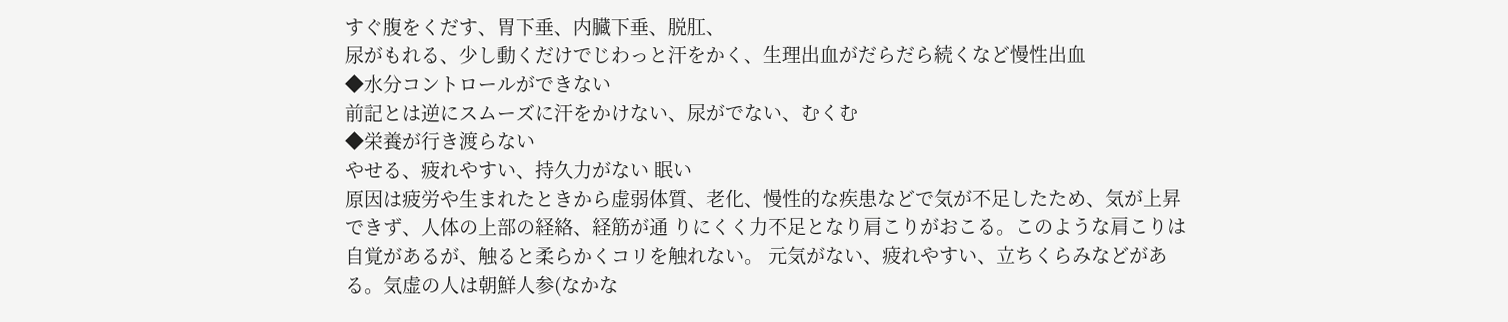すぐ腹をくだす、胃下垂、内臓下垂、脱肛、
尿がもれる、少し動くだけでじわっと汗をかく、生理出血がだらだら続くなど慢性出血
◆水分コントロールができない
前記とは逆にスムーズに汗をかけない、尿がでない、むくむ
◆栄養が行き渡らない
やせる、疲れやすい、持久力がない 眠い
原因は疲労や生まれたときから虚弱体質、老化、慢性的な疾患などで気が不足したため、気が上昇できず、人体の上部の経絡、経筋が通 りにくく力不足となり肩こりがおこる。このような肩こりは自覚があるが、触ると柔らかくコリを触れない。 元気がない、疲れやすい、立ちくらみなどがある。気虚の人は朝鮮人参(なかな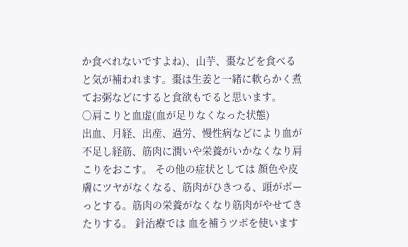か食べれないですよね)、山芋、棗などを食べると気が補われます。棗は生姜と一緒に軟らかく煮てお粥などにすると食欲もでると思います。
○肩こりと血虚(血が足りなくなった状態)
出血、月経、出産、過労、慢性病などにより血が不足し経筋、筋肉に潤いや栄養がいかなくなり肩こりをおこす。 その他の症状としては 顔色や皮膚にツヤがなくなる、筋肉がひきつる、頭がボーっとする。筋肉の栄養がなくなり筋肉がやせてきたりする。 針治療では 血を補うツボを使います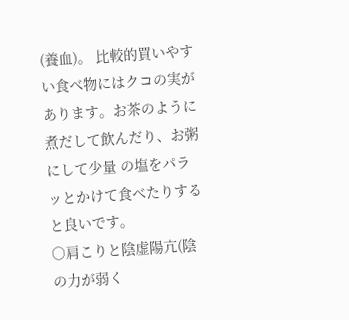(養血)。 比較的買いやすい食べ物にはクコの実があります。お茶のように煮だして飲んだり、お粥にして少量 の塩をパラッとかけて食べたりすると良いです。
○肩こりと陰虚陽亢(陰の力が弱く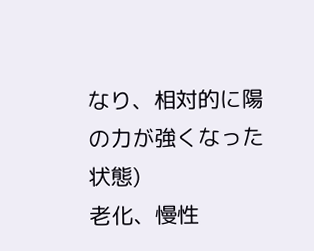なり、相対的に陽の力が強くなった状態)
老化、慢性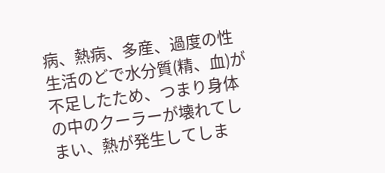病、熱病、多産、過度の性生活のどで水分質(精、血)が不足したため、つまり身体の中のクーラーが壊れてしまい、熱が発生してしま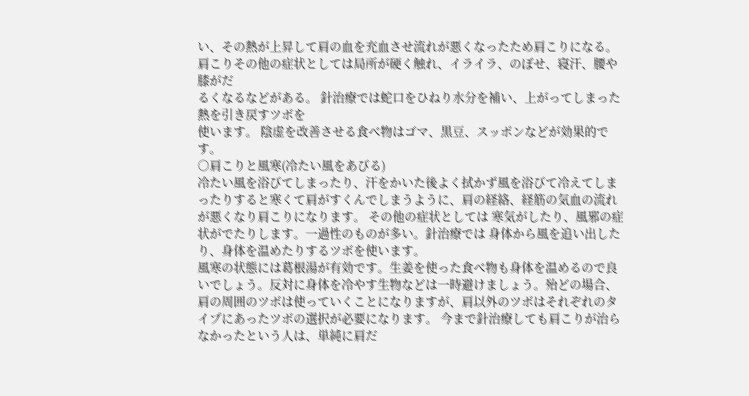い、その熱が上昇して肩の血を充血させ流れが悪くなったため肩こりになる。 肩こりその他の症状としては局所が硬く触れ、イライラ、のぼせ、寝汗、腰や膝がだ
るくなるなどがある。 針治療では蛇口をひねり水分を補い、上がってしまった熱を引き戻すツボを
使います。 陰虚を改善させる食べ物はゴマ、黒豆、スッポンなどが効果的です。
○肩こりと風寒(冷たい風をあびる)
冷たい風を浴びてしまったり、汗をかいた後よく拭かず風を浴びて冷えてしまったりすると寒くて肩がすくんでしまうように、肩の経絡、経筋の気血の流れが悪くなり肩こりになります。 その他の症状としては 寒気がしたり、風邪の症状がでたりします。一過性のものが多い。針治療では 身体から風を追い出したり、身体を温めたりするツボを使います。
風寒の状態には葛根湯が有効です。生姜を使った食べ物も身体を温めるので良いでしょう。反対に身体を冷やす生物などは一時避けましょう。殆どの場合、肩の周囲のツボは使っていくことになりますが、肩以外のツボはそれぞれのタイプにあったツボの選択が必要になります。 今まで針治療しても肩こりが治らなかったという人は、単純に肩だ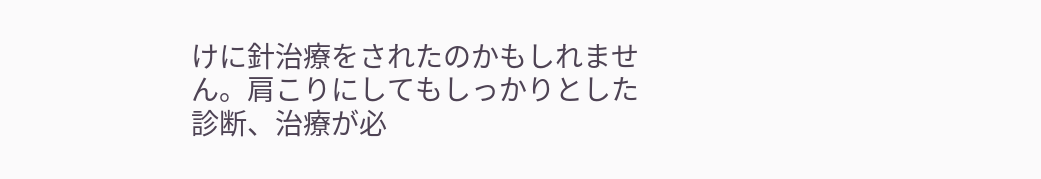けに針治療をされたのかもしれません。肩こりにしてもしっかりとした診断、治療が必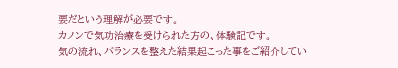要だという理解が必要です。
カノンで気功治療を受けられた方の、体験記です。
気の流れ、バランスを整えた結果起こった事をご紹介してい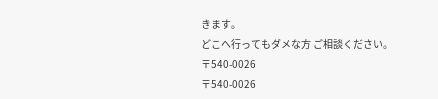きます。
どこへ行ってもダメな方 ご相談ください。〒540-0026
〒540-0026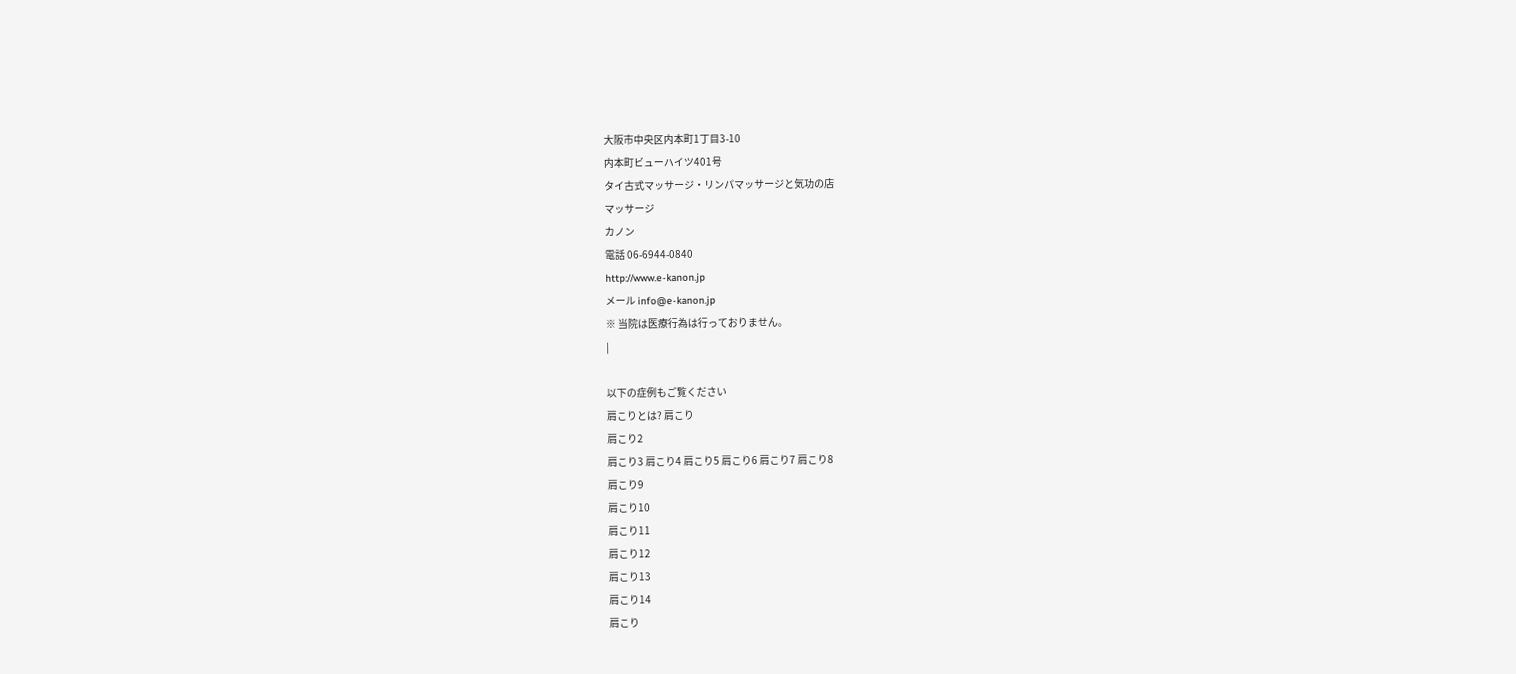大阪市中央区内本町1丁目3-10
内本町ビューハイツ401号
タイ古式マッサージ・リンパマッサージと気功の店
マッサージ
カノン
電話 06-6944-0840
http://www.e-kanon.jp
メール info@e-kanon.jp
※ 当院は医療行為は行っておりません。
|

以下の症例もご覧ください
肩こりとは? 肩こり
肩こり2
肩こり3 肩こり4 肩こり5 肩こり6 肩こり7 肩こり8
肩こり9
肩こり10
肩こり11
肩こり12
肩こり13
肩こり14
肩こり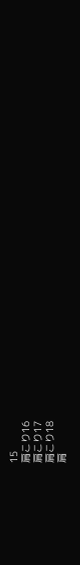15
肩こり16
肩こり17
肩こり18
肩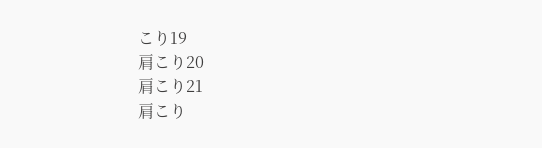こり19
肩こり20
肩こり21
肩こり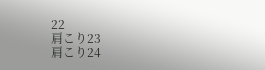22
肩こり23
肩こり24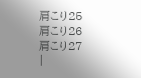肩こり25
肩こり26
肩こり27
|